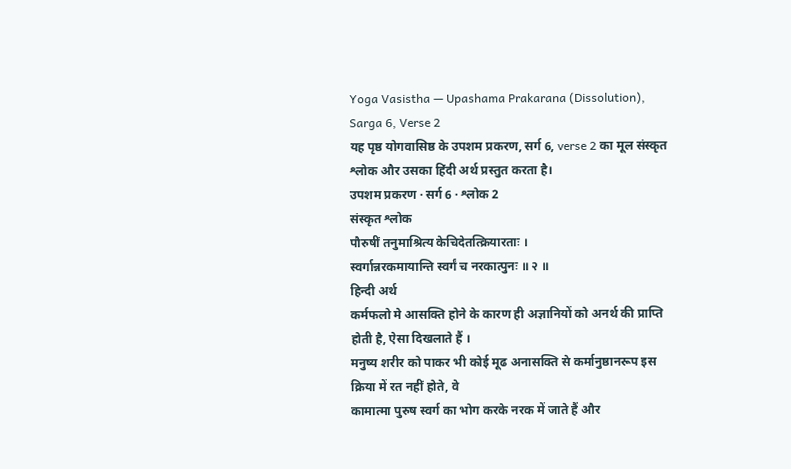Yoga Vasistha — Upashama Prakarana (Dissolution), Sarga 6, Verse 2
यह पृष्ठ योगवासिष्ठ के उपशम प्रकरण, सर्ग 6, verse 2 का मूल संस्कृत श्लोक और उसका हिंदी अर्थ प्रस्तुत करता है।
उपशम प्रकरण · सर्ग 6 · श्लोक 2
संस्कृत श्लोक
पौरुषीं तनुमाश्रित्य केचिदेतत्क्रियारताः ।
स्वर्गान्नरकमायान्ति स्वर्गं च नरकात्पुनः ॥ २ ॥
हिन्दी अर्थ
कर्मफलो मे आसक्ति होने के कारण ही अज्ञानियों को अनर्थ की प्राप्ति होती है, ऐसा दिखलाते हैं ।
मनुष्य शरीर को पाकर भी कोई मूढ अनासक्ति से कर्मानुष्ठानरूप इस क्रिया में रत नहीं होते, वे
कामात्मा पुरुष स्वर्ग का भोग करके नरक में जाते हैं और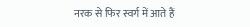नरक से फिर स्वर्ग में आते हैं